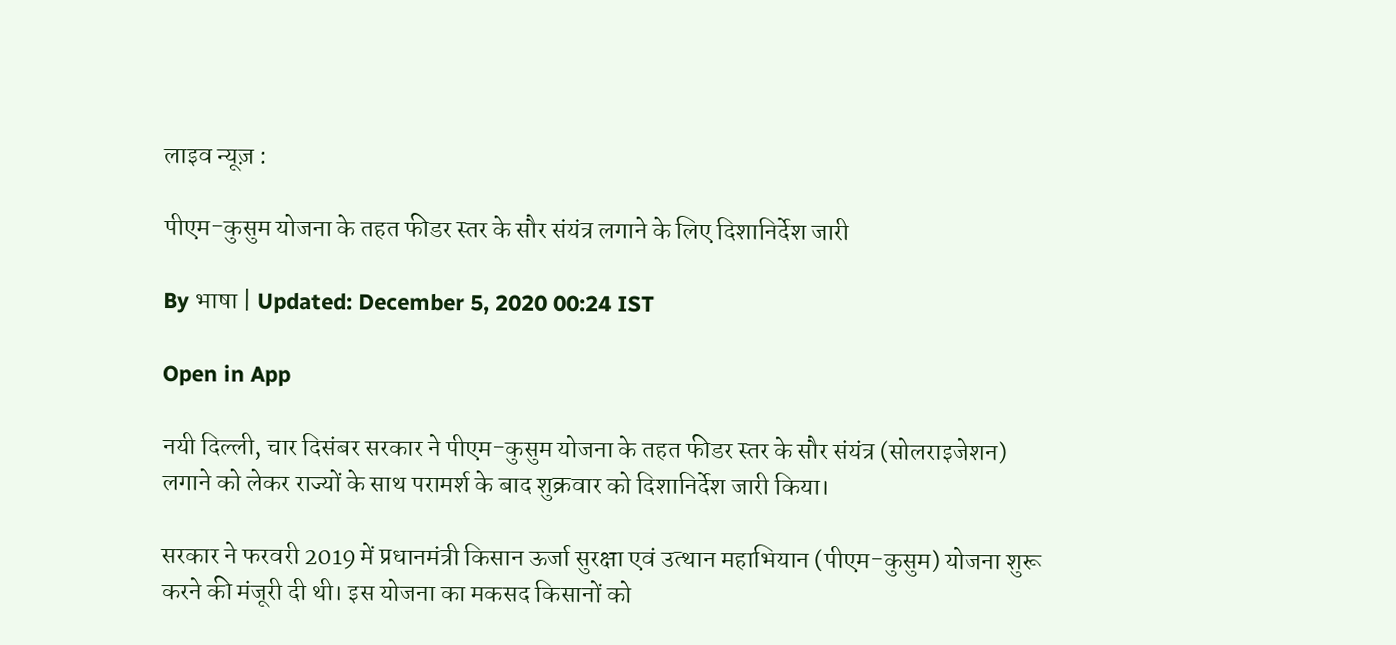लाइव न्यूज़ :

पीएम-कुसुम योजना के तहत फीडर स्तर के सौर संयंत्र लगाने के लिए दिशानिर्देश जारी

By भाषा | Updated: December 5, 2020 00:24 IST

Open in App

नयी दिल्ली, चार दिसंबर सरकार ने पीएम-कुसुम योजना के तहत फीडर स्तर के सौर संयंत्र (सोलराइजेशन) लगाने को लेकर राज्यों के साथ परामर्श के बाद शुक्रवार को दिशानिर्देश जारी किया।

सरकार ने फरवरी 2019 में प्रधानमंत्री किसान ऊर्जा सुरक्षा एवं उत्थान महाभियान (पीएम-कुसुम) योजना शुरू करने की मंजूरी दी थी। इस योजना का मकसद किसानों को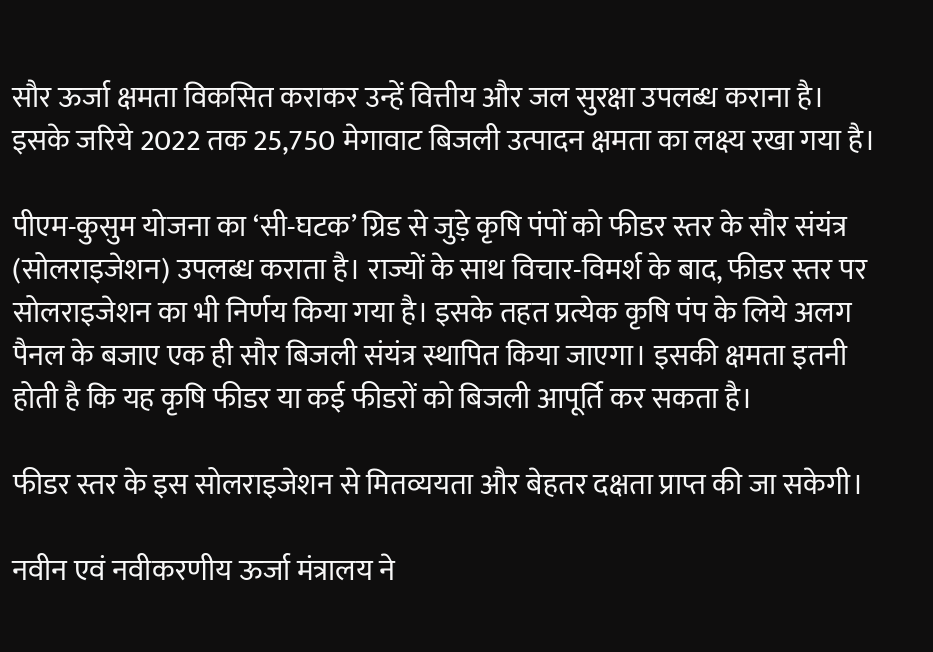सौर ऊर्जा क्षमता विकसित कराकर उन्हें वित्तीय और जल सुरक्षा उपलब्ध कराना है। इसके जरिये 2022 तक 25,750 मेगावाट बिजली उत्पादन क्षमता का लक्ष्य रखा गया है।

पीएम-कुसुम योजना का ‘सी-घटक’ ग्रिड से जुड़े कृषि पंपों को फीडर स्तर के सौर संयंत्र (सोलराइजेशन) उपलब्ध कराता है। राज्यों के साथ विचार-विमर्श के बाद, फीडर स्तर पर सोलराइजेशन का भी निर्णय किया गया है। इसके तहत प्रत्येक कृषि पंप के लिये अलग पैनल के बजाए एक ही सौर बिजली संयंत्र स्थापित किया जाएगा। इसकी क्षमता इतनी होती है कि यह कृषि फीडर या कई फीडरों को बिजली आपूर्ति कर सकता है।

फीडर स्तर के इस सोलराइजेशन से मितव्ययता और बेहतर दक्षता प्राप्त की जा सकेगी।

नवीन एवं नवीकरणीय ऊर्जा मंत्रालय ने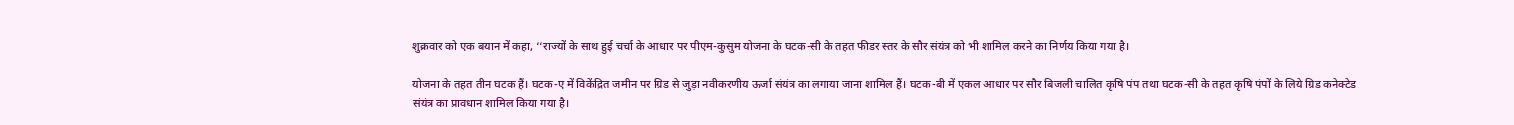शुक्रवार को एक बयान में कहा, ‘‘राज्यों के साथ हुई चर्चा के आधार पर पीएम-कुसुम योजना के घटक-सी के तहत फीडर स्तर के सौर संयंत्र को भी शामिल करने का निर्णय किया गया है।

योजना के तहत तीन घटक हैं। घटक-ए में विकेंद्रित जमीन पर ग्रिड से जुड़ा नवीकरणीय ऊर्जा संयंत्र का लगाया जाना शामिल हैं। घटक-बी में एकल आधार पर सौर बिजली चालित कृषि पंप तथा घटक-सी के तहत कृषि पंपों के लिये ग्रिड कनेक्टेड संयंत्र का प्रावधान शामिल किया गया है।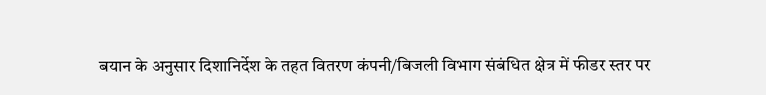बयान के अनुसार दिशानिर्देश के तहत वितरण कंपनी/बिजली विभाग संबंधित क्षेत्र में फीडर स्तर पर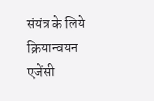संयंत्र के लिये क्रियान्वयन एजेंसी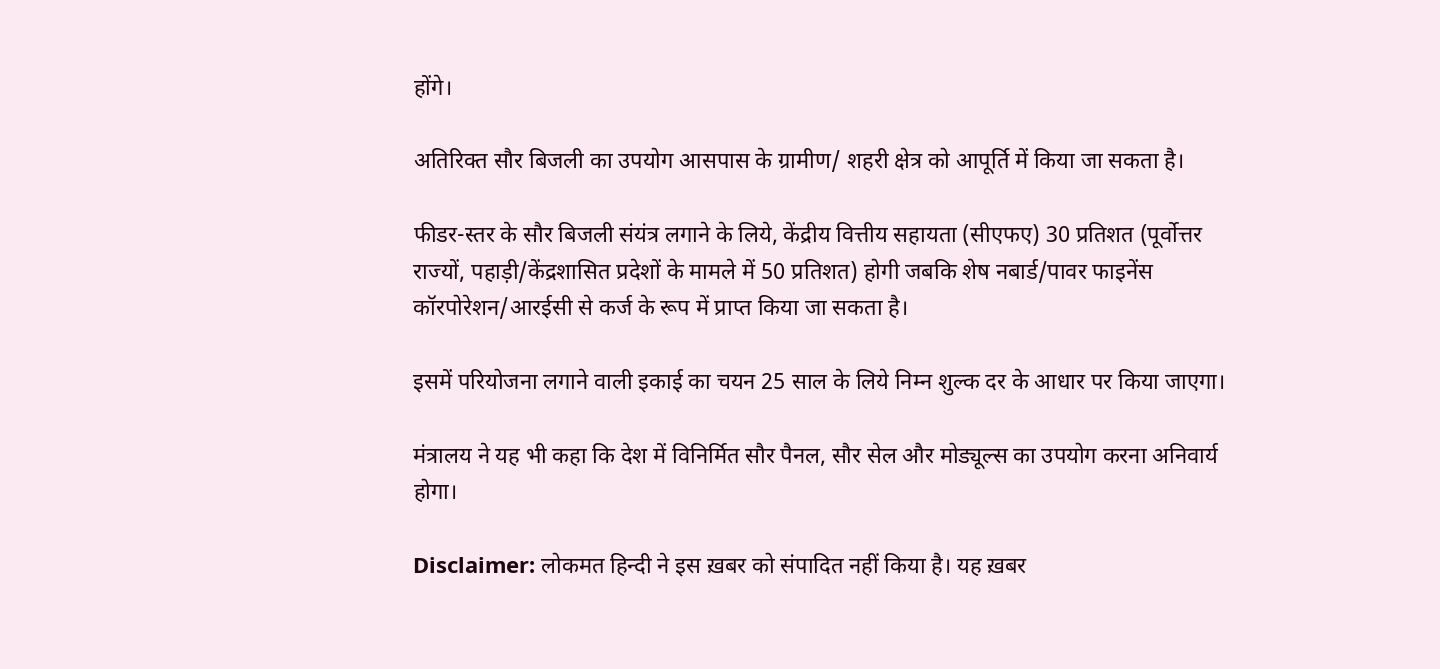होंगे।

अतिरिक्त सौर बिजली का उपयोग आसपास के ग्रामीण/ शहरी क्षेत्र को आपूर्ति में किया जा सकता है।

फीडर-स्तर के सौर बिजली संयंत्र लगाने के लिये, केंद्रीय वित्तीय सहायता (सीएफए) 30 प्रतिशत (पूर्वोत्तर राज्यों, पहाड़ी/केंद्रशासित प्रदेशों के मामले में 50 प्रतिशत) होगी जबकि शेष नबार्ड/पावर फाइनेंस कॉरपोरेशन/आरईसी से कर्ज के रूप में प्राप्त किया जा सकता है।

इसमें परियोजना लगाने वाली इकाई का चयन 25 साल के लिये निम्न शुल्क दर के आधार पर किया जाएगा।

मंत्रालय ने यह भी कहा कि देश में विनिर्मित सौर पैनल, सौर सेल और मोड्यूल्स का उपयोग करना अनिवार्य होगा।

Disclaimer: लोकमत हिन्दी ने इस ख़बर को संपादित नहीं किया है। यह ख़बर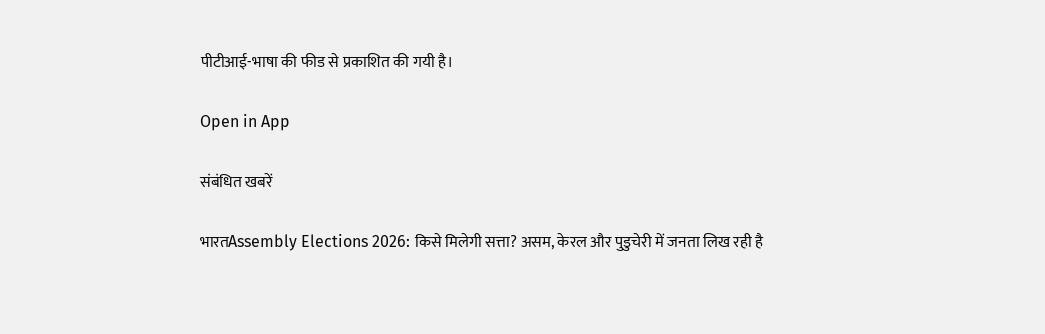पीटीआई-भाषा की फीड से प्रकाशित की गयी है।

Open in App

संबंधित खबरें

भारतAssembly Elections 2026: किसे मिलेगी सत्ता? असम, केरल और पुडुचेरी में जनता लिख रही है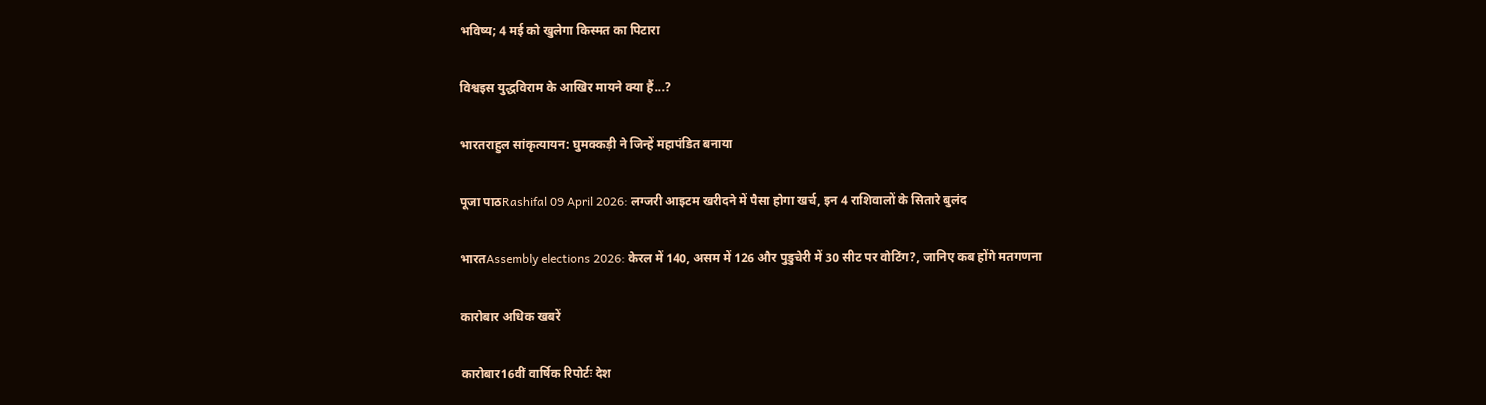भविष्य; 4 मई को खुलेगा किस्मत का पिटारा

विश्वइस युद्धविराम के आखिर मायने क्या हैं...?

भारतराहुल सांकृत्यायन: घुमक्कड़ी ने जिन्हें महापंडित बनाया

पूजा पाठRashifal 09 April 2026: लग्जरी आइटम खरीदने में पैसा होगा खर्च, इन 4 राशिवालों के सितारे बुलंद

भारतAssembly elections 2026: केरल में 140, असम में 126 और पुडुचेरी में 30 सीट पर वोटिंग?, जानिए कब होंगे मतगणना

कारोबार अधिक खबरें

कारोबार16वीं वार्षिक रिपोर्टः देश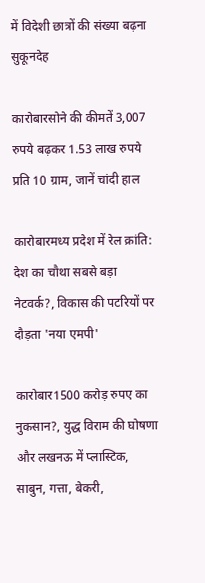में विदेशी छात्रों की संख्या बढ़ना सुकूनदेह

कारोबारसोने की कीमतें 3,007 रुपये बढ़कर 1.53 लाख रुपये प्रति 10 ग्राम, जानें चांदी हाल

कारोबारमध्य प्रदेश में रेल क्रांति: देश का चौथा सबसे बड़ा नेटवर्क?, विकास की पटरियों पर दौड़ता 'नया एमपी'

कारोबार1500 करोड़ रुपए का नुकसान?, युद्ध विराम की घोषणा और लखनऊ में प्लास्टिक, साबुन, गत्ता, बेकरी,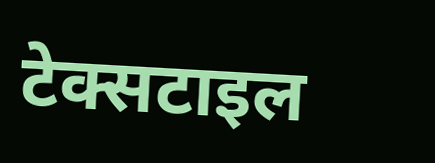टेक्सटाइल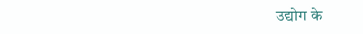उद्योग के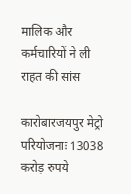मालिक और कर्मचारियों ने ली राहत की सांस

कारोबारजयपुर मेट्रो परियोजनाः 13038 करोड़ रुपये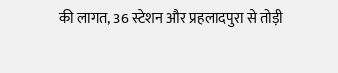की लागत, 36 स्टेशन और प्रहलादपुरा से तोड़ी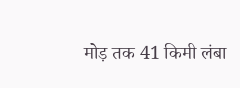मोड़ तक 41 किमी लंबा